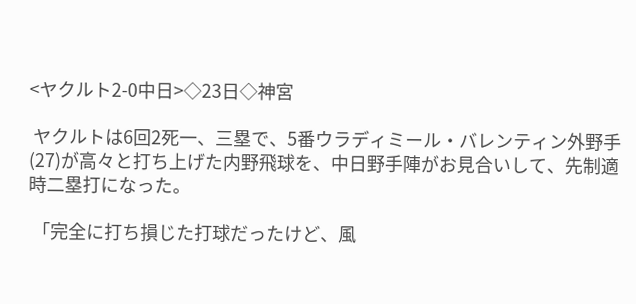<ヤクルト2-0中日>◇23日◇神宮

 ヤクルトは6回2死一、三塁で、5番ウラディミール・バレンティン外野手(27)が高々と打ち上げた内野飛球を、中日野手陣がお見合いして、先制適時二塁打になった。

 「完全に打ち損じた打球だったけど、風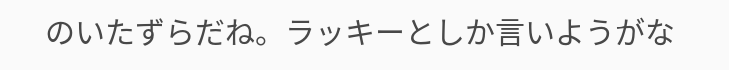のいたずらだね。ラッキーとしか言いようがな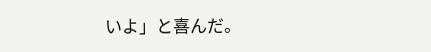いよ」と喜んだ。